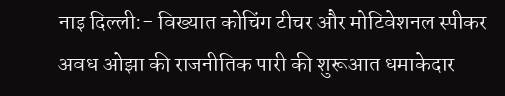नाइ दिल्ली:- विख्यात कोचिंग टीचर और मोटिवेशनल स्पीकर अवध ओझा की राजनीतिक पारी की शुरूआत धमाकेदार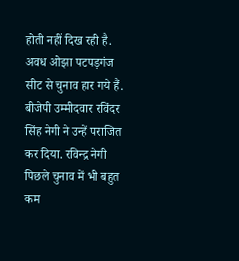होती नहीं दिख रही है. अवध ओझा पटपड़गंज सीट से चुनाव हार गये हैं. बीजेपी उम्मीदवार रविंदर सिंह नेगी ने उन्हें पराजित कर दिया. रविन्द्र नेगी पिछले चुनाव में भी बहुत कम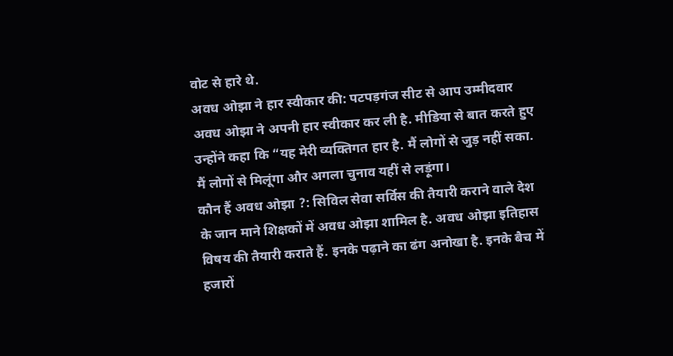वोट से हारे थे.
अवध ओझा ने हार स्वीकार की: पटपड़गंज सीट से आप उम्मीदवार अवध ओझा ने अपनी हार स्वीकार कर ली है. मीडिया से बात करते हुए उन्होंने कहा कि “यह मेरी व्यक्तिगत हार है. मैं लोगों से जुड़ नहीं सका. मैं लोगों से मिलूंगा और अगला चुनाव यहीं से लड़ूंगा।
कौन हैं अवध ओझा ?: सिविल सेवा सर्विस की तैयारी कराने वाले देश के जान माने शिक्षकों में अवध ओझा शामिल है. अवध ओझा इतिहास विषय की तैयारी कराते हैं. इनके पढ़ाने का ढंग अनोखा है. इनके बैच में हजारों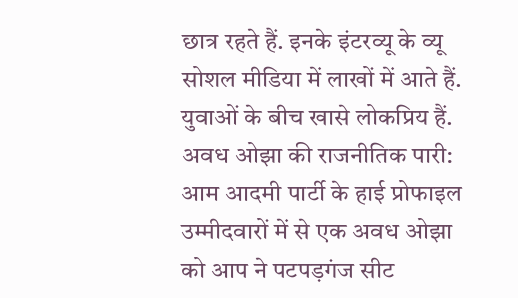छात्र रहते हैं. इनके इंटरव्यू के व्यू सोशल मीडिया में लाखों में आते हैं. युवाओं के बीच खासे लोकप्रिय हैं.
अवध ओझा की राजनीतिक पारी: आम आदमी पार्टी के हाई प्रोफाइल उम्मीदवारों में से एक अवध ओझा को आप ने पटपड़गंज सीट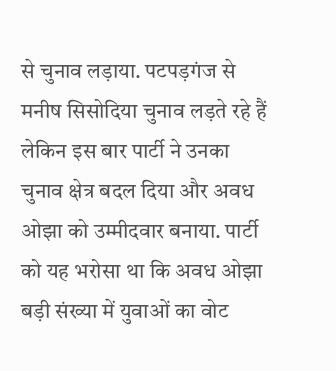से चुनाव लड़ाया. पटपड़गंज से मनीष सिसोदिया चुनाव लड़ते रहे हैं लेकिन इस बार पार्टी ने उनका चुनाव क्षेत्र बदल दिया और अवध ओझा को उम्मीदवार बनाया. पार्टी को यह भरोसा था कि अवध ओझा बड़ी संख्या में युवाओं का वोट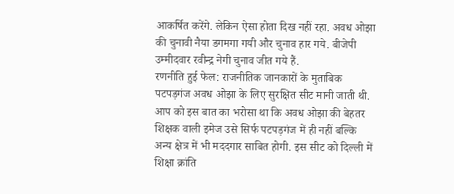आकर्षित करेंगे. लेकिन ऐसा होता दिख नहीं रहा. अवध ओझा की चुनावी नैया डगमगा गयी और चुनाव हार गये. बीजेपी उम्मीदवार रवीन्द्र नेगी चुनाव जीत गये हैं.
रणनीति हुई फेल: राजनीतिक जानकारों के मुताबिक पटपड़गंज अवध ओझा के लिए सुरक्षित सीट मानी जाती थी. आप को इस बात का भरोसा था कि अवध ओझा की बेहतर शिक्षक वाली इमेज उसे सिर्फ पटपड़गंज में ही नहीं बल्कि अन्य क्षेत्र में भी मददगार साबित होगी. इस सीट को दिल्ली में शिक्षा क्रांति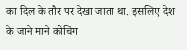का दिल के तौर पर देखा जाता था. इसलिए देश के जाने माने कोचिंग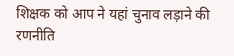शिक्षक को आप ने यहां चुनाव लड़ाने की रणनीति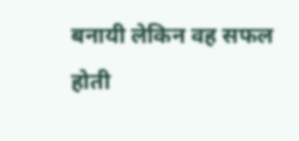बनायी लेकिन वह सफल होती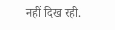नहीं दिख रही.